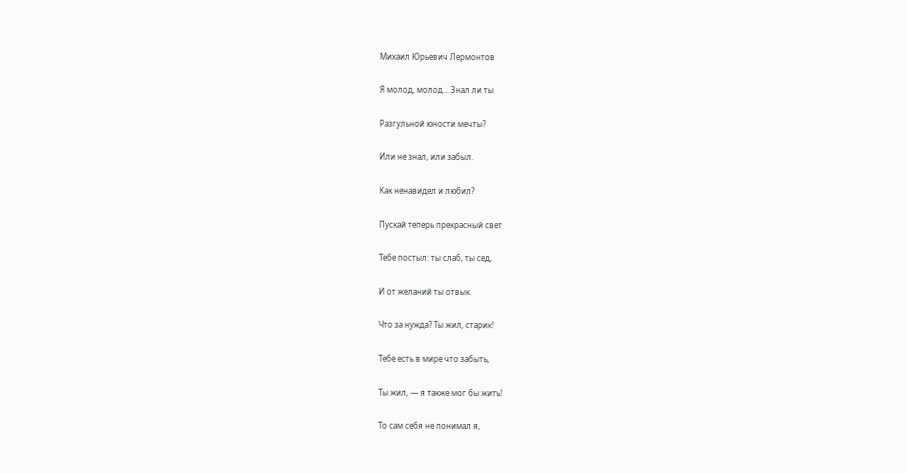Михаил Юрьевич Лермонтов

Я молод, молод... Знал ли ты

Разгульной юности мечты?

Или не знал, или забыл.

Как ненавидел и любил?

Пускай теперь прекрасный свет

Тебе постыл: ты слаб, ты сед,

И от желаний ты отвык.

Что за нужда? Ты жил, старик!

Тебе есть в мире что забыть,

Ты жил, — я также мог бы жить!

То сам себя не понимал я,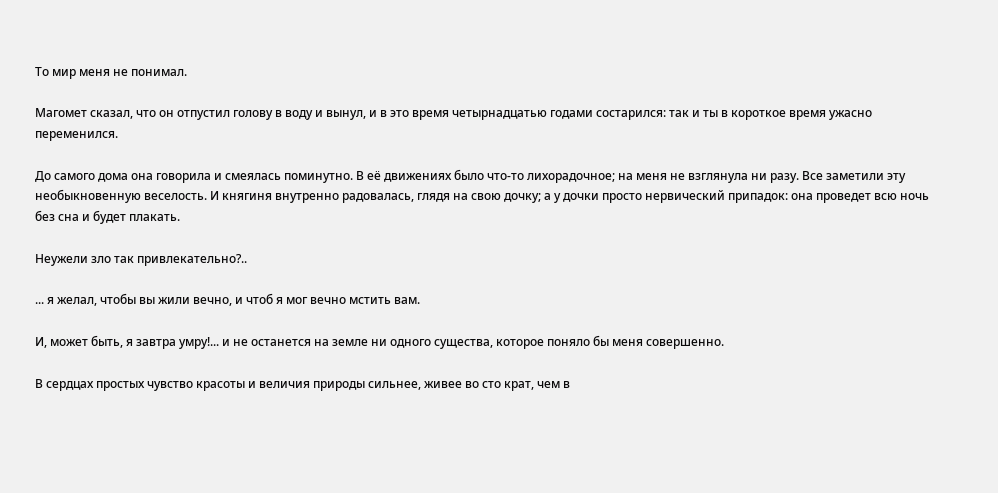То мир меня не понимал.

Магомет сказал, что он отпустил голову в воду и вынул, и в это время четырнадцатью годами состарился: так и ты в короткое время ужасно переменился.

До самого дома она говорила и смеялась поминутно. В её движениях было что-то лихорадочное; на меня не взглянула ни разу. Все заметили эту необыкновенную веселость. И княгиня внутренно радовалась, глядя на свою дочку; а у дочки просто нервический припадок: она проведет всю ночь без сна и будет плакать.

Неужели зло так привлекательно?..

... я желал, чтобы вы жили вечно, и чтоб я мог вечно мстить вам.

И, может быть, я завтра умру!... и не останется на земле ни одного существа, которое поняло бы меня совершенно.

В сердцах простых чувство красоты и величия природы сильнее, живее во сто крат, чем в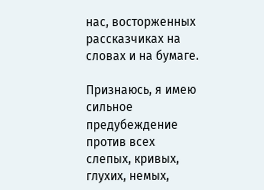нас, восторженных рассказчиках на словах и на бумаге.

Признаюсь, я имею сильное предубеждение против всех слепых, кривых, глухих, немых,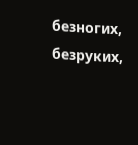безногих, безруких,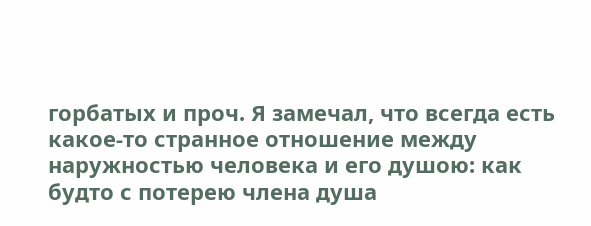горбатых и проч. Я замечал, что всегда есть какое-то странное отношение между наружностью человека и его душою: как будто с потерею члена душа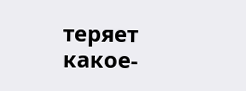теряет какое-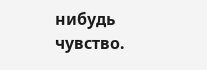нибудь чувство.